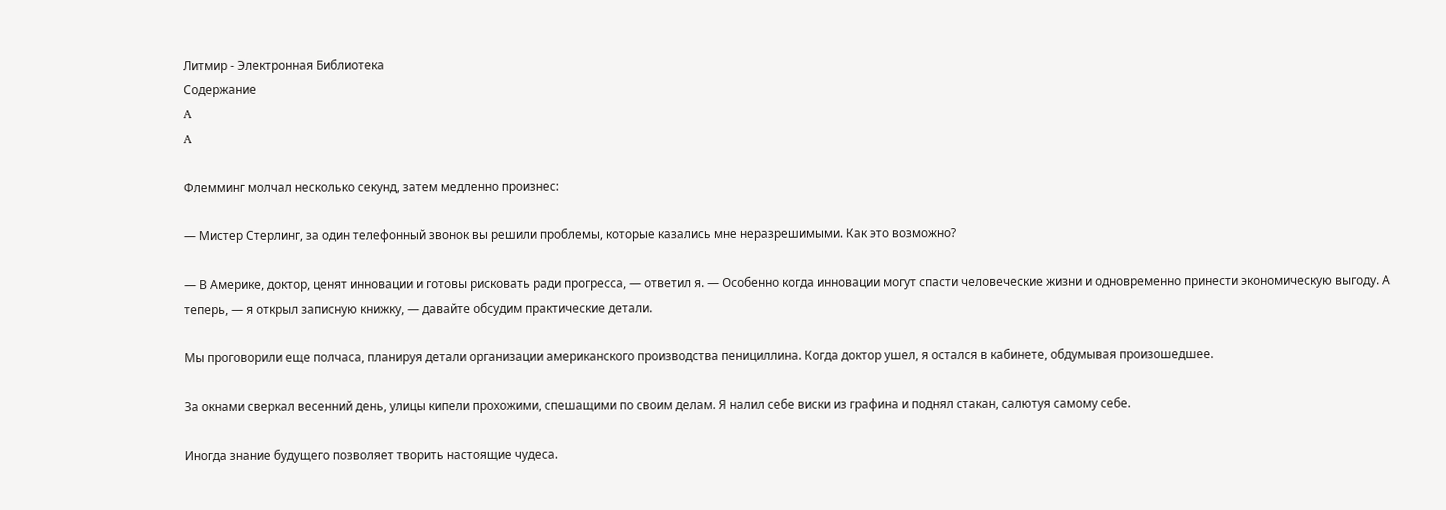Литмир - Электронная Библиотека
Содержание
A
A

Флемминг молчал несколько секунд, затем медленно произнес:

— Мистер Стерлинг, за один телефонный звонок вы решили проблемы, которые казались мне неразрешимыми. Как это возможно?

— В Америке, доктор, ценят инновации и готовы рисковать ради прогресса, — ответил я. — Особенно когда инновации могут спасти человеческие жизни и одновременно принести экономическую выгоду. А теперь, — я открыл записную книжку, — давайте обсудим практические детали.

Мы проговорили еще полчаса, планируя детали организации американского производства пенициллина. Когда доктор ушел, я остался в кабинете, обдумывая произошедшее.

За окнами сверкал весенний день, улицы кипели прохожими, спешащими по своим делам. Я налил себе виски из графина и поднял стакан, салютуя самому себе.

Иногда знание будущего позволяет творить настоящие чудеса.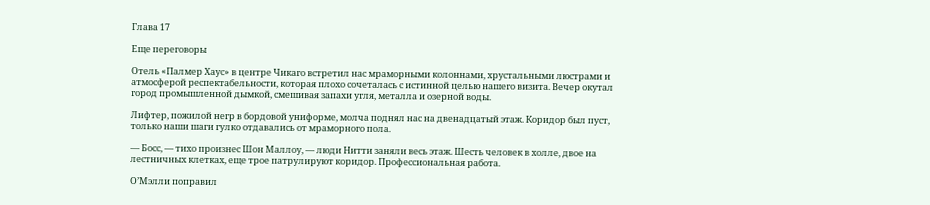Глава 17

Еще переговоры

Отель «Палмер Хаус» в центре Чикаго встретил нас мраморными колоннами, хрустальными люстрами и атмосферой респектабельности, которая плохо сочеталась с истинной целью нашего визита. Вечер окутал город промышленной дымкой, смешивая запахи угля, металла и озерной воды.

Лифтер, пожилой негр в бордовой униформе, молча поднял нас на двенадцатый этаж. Коридор был пуст, только наши шаги гулко отдавались от мраморного пола.

— Босс, — тихо произнес Шон Маллоу, — люди Нитти заняли весь этаж. Шесть человек в холле, двое на лестничных клетках, еще трое патрулируют коридор. Профессиональная работа.

О’Мэлли поправил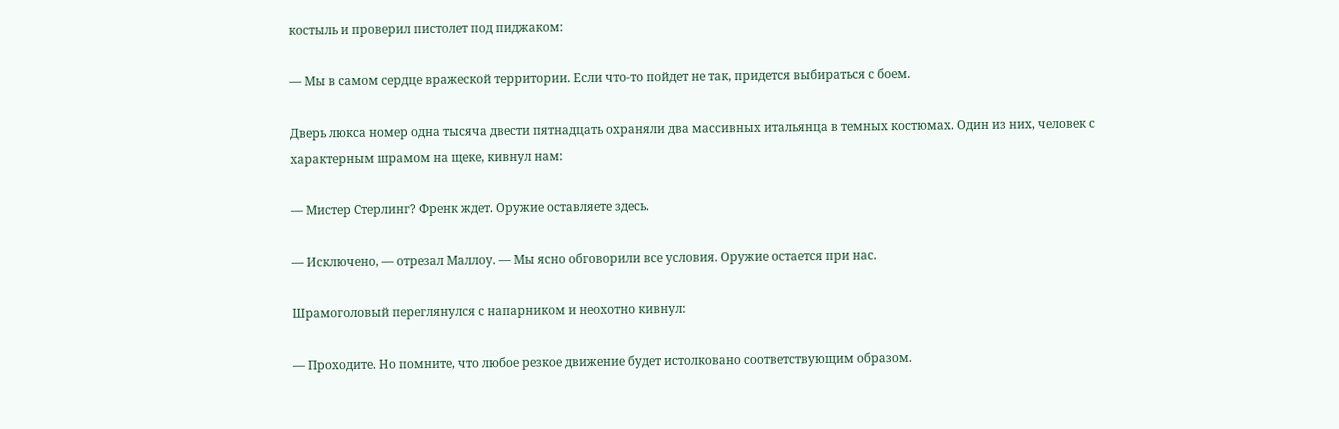костыль и проверил пистолет под пиджаком:

— Мы в самом сердце вражеской территории. Если что-то пойдет не так, придется выбираться с боем.

Дверь люкса номер одна тысяча двести пятнадцать охраняли два массивных итальянца в темных костюмах. Один из них, человек с характерным шрамом на щеке, кивнул нам:

— Мистер Стерлинг? Френк ждет. Оружие оставляете здесь.

— Исключено, — отрезал Маллоу. — Мы ясно обговорили все условия. Оружие остается при нас.

Шрамоголовый переглянулся с напарником и неохотно кивнул:

— Проходите. Но помните, что любое резкое движение будет истолковано соответствующим образом.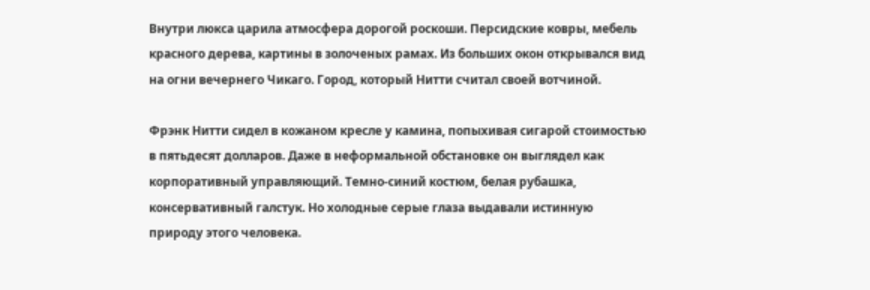Внутри люкса царила атмосфера дорогой роскоши. Персидские ковры, мебель красного дерева, картины в золоченых рамах. Из больших окон открывался вид на огни вечернего Чикаго. Город, который Нитти считал своей вотчиной.

Фрэнк Нитти сидел в кожаном кресле у камина, попыхивая сигарой стоимостью в пятьдесят долларов. Даже в неформальной обстановке он выглядел как корпоративный управляющий. Темно-синий костюм, белая рубашка, консервативный галстук. Но холодные серые глаза выдавали истинную природу этого человека.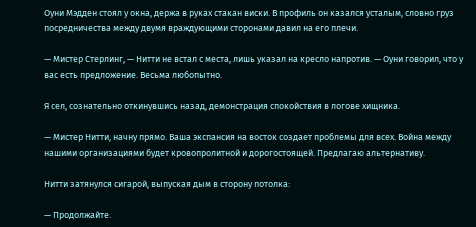Оуни Мэдден стоял у окна, держа в руках стакан виски. В профиль он казался усталым, словно груз посредничества между двумя враждующими сторонами давил на его плечи.

— Мистер Стерлинг, — Нитти не встал с места, лишь указал на кресло напротив. — Оуни говорил, что у вас есть предложение. Весьма любопытно.

Я сел, сознательно откинувшись назад, демонстрация спокойствия в логове хищника.

— Мистер Нитти, начну прямо. Ваша экспансия на восток создает проблемы для всех. Война между нашими организациями будет кровопролитной и дорогостоящей. Предлагаю альтернативу.

Нитти затянулся сигарой, выпуская дым в сторону потолка:

— Продолжайте.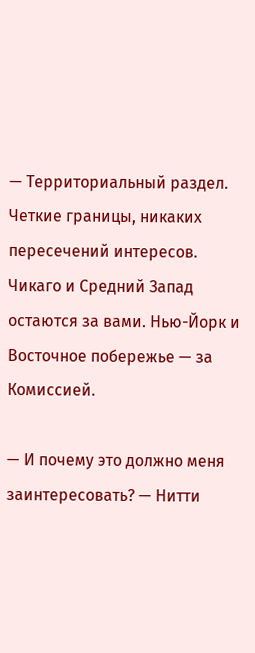— Территориальный раздел. Четкие границы, никаких пересечений интересов. Чикаго и Средний Запад остаются за вами. Нью-Йорк и Восточное побережье — за Комиссией.

— И почему это должно меня заинтересовать? — Нитти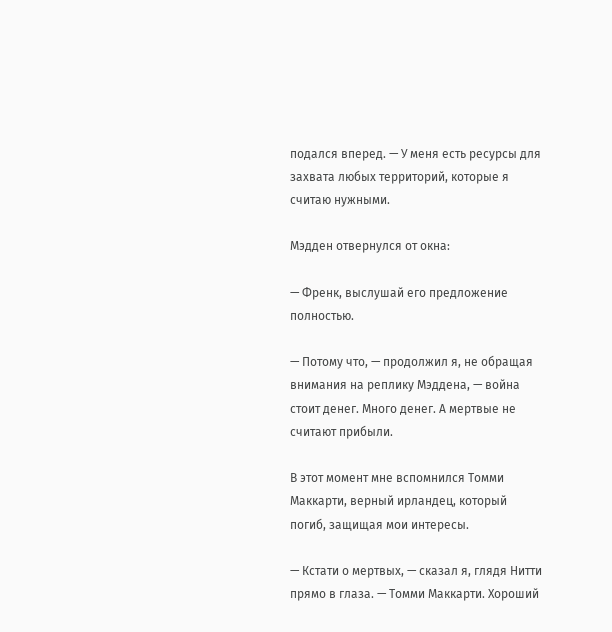подался вперед. — У меня есть ресурсы для захвата любых территорий, которые я считаю нужными.

Мэдден отвернулся от окна:

— Френк, выслушай его предложение полностью.

— Потому что, — продолжил я, не обращая внимания на реплику Мэддена, — война стоит денег. Много денег. А мертвые не считают прибыли.

В этот момент мне вспомнился Томми Маккарти, верный ирландец, который погиб, защищая мои интересы.

— Кстати о мертвых, — сказал я, глядя Нитти прямо в глаза. — Томми Маккарти. Хороший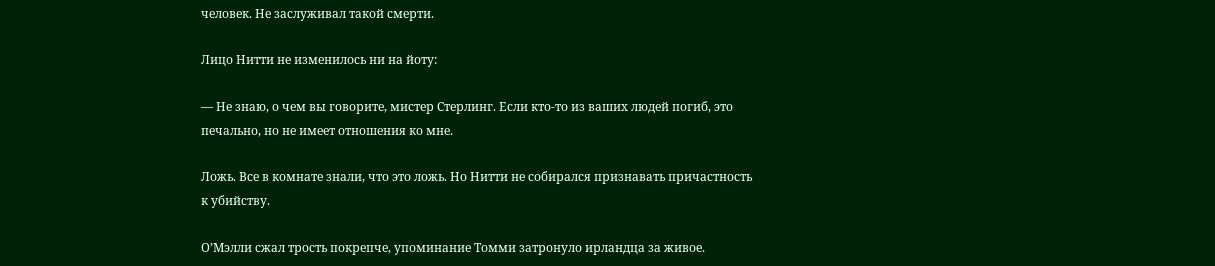человек. Не заслуживал такой смерти.

Лицо Нитти не изменилось ни на йоту:

— Не знаю, о чем вы говорите, мистер Стерлинг. Если кто-то из ваших людей погиб, это печально, но не имеет отношения ко мне.

Ложь. Все в комнате знали, что это ложь. Но Нитти не собирался признавать причастность к убийству.

О’Мэлли сжал трость покрепче, упоминание Томми затронуло ирландца за живое.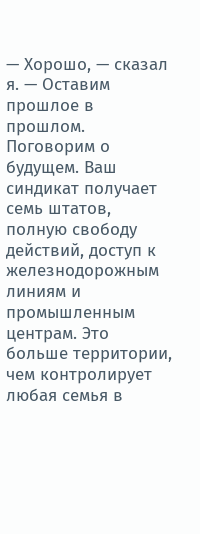— Хорошо, — сказал я. — Оставим прошлое в прошлом. Поговорим о будущем. Ваш синдикат получает семь штатов, полную свободу действий, доступ к железнодорожным линиям и промышленным центрам. Это больше территории, чем контролирует любая семья в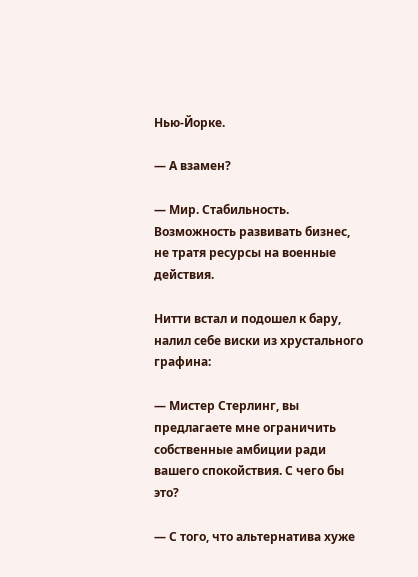Нью-Йорке.

— А взамен?

— Мир. Стабильность. Возможность развивать бизнес, не тратя ресурсы на военные действия.

Нитти встал и подошел к бару, налил себе виски из хрустального графина:

— Мистер Стерлинг, вы предлагаете мне ограничить собственные амбиции ради вашего спокойствия. С чего бы это?

— С того, что альтернатива хуже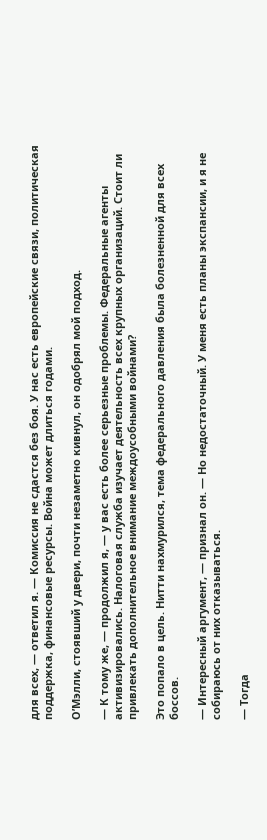для всех, — ответил я. — Комиссия не сдастся без боя. У нас есть европейские связи, политическая поддержка, финансовые ресурсы. Война может длиться годами.

О’Мэлли, стоявший у двери, почти незаметно кивнул, он одобрял мой подход.

— К тому же, — продолжил я, — у вас есть более серьезные проблемы. Федеральные агенты активизировались. Налоговая служба изучает деятельность всех крупных организаций. Стоит ли привлекать дополнительное внимание междоусобными войнами?

Это попало в цель. Нитти нахмурился, тема федерального давления была болезненной для всех боссов.

— Интересный аргумент, — признал он. — Но недостаточный. У меня есть планы экспансии, и я не собираюсь от них отказываться.

— Тогда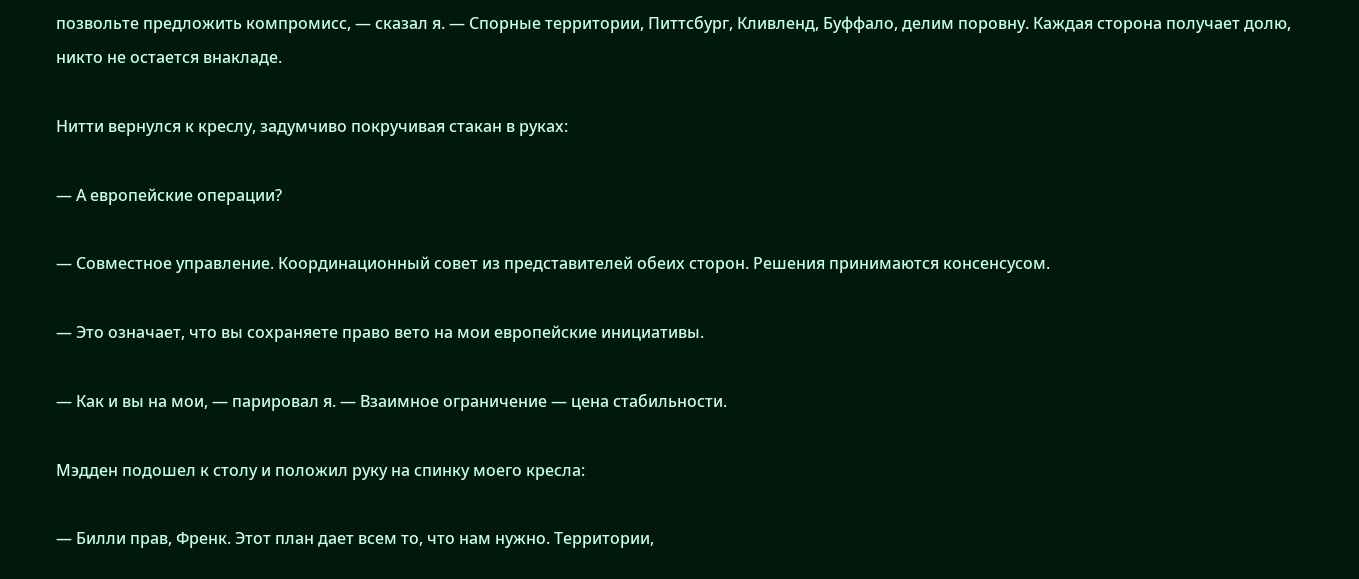позвольте предложить компромисс, — сказал я. — Спорные территории, Питтсбург, Кливленд, Буффало, делим поровну. Каждая сторона получает долю, никто не остается внакладе.

Нитти вернулся к креслу, задумчиво покручивая стакан в руках:

— А европейские операции?

— Совместное управление. Координационный совет из представителей обеих сторон. Решения принимаются консенсусом.

— Это означает, что вы сохраняете право вето на мои европейские инициативы.

— Как и вы на мои, — парировал я. — Взаимное ограничение — цена стабильности.

Мэдден подошел к столу и положил руку на спинку моего кресла:

— Билли прав, Френк. Этот план дает всем то, что нам нужно. Территории,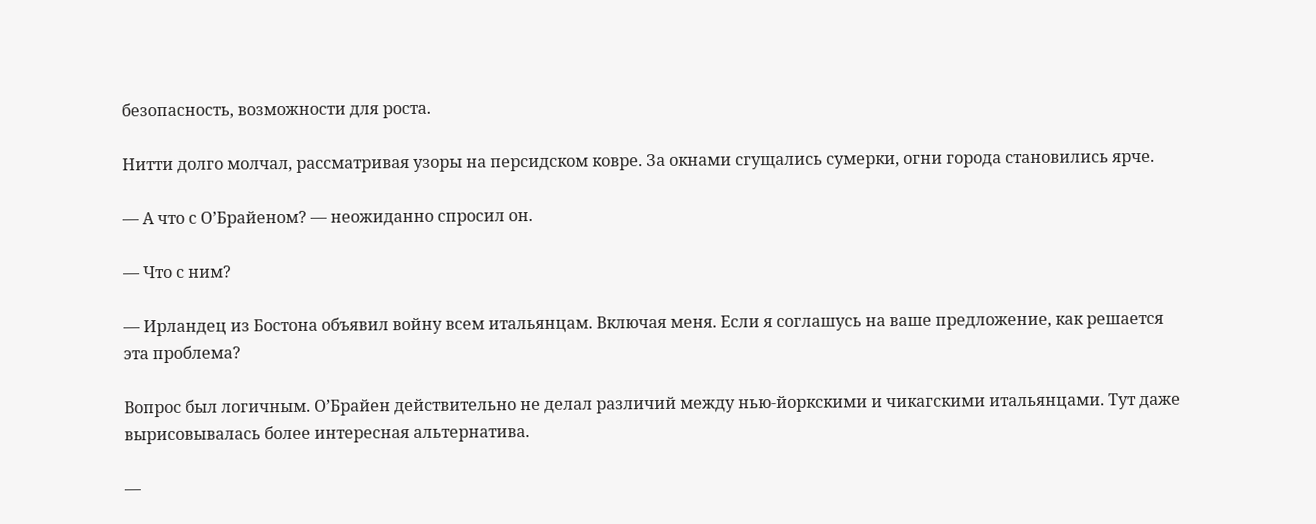безопасность, возможности для роста.

Нитти долго молчал, рассматривая узоры на персидском ковре. За окнами сгущались сумерки, огни города становились ярче.

— А что с О’Брайеном? — неожиданно спросил он.

— Что с ним?

— Ирландец из Бостона объявил войну всем итальянцам. Включая меня. Если я соглашусь на ваше предложение, как решается эта проблема?

Вопрос был логичным. О’Брайен действительно не делал различий между нью-йоркскими и чикагскими итальянцами. Тут даже вырисовывалась более интересная альтернатива.

—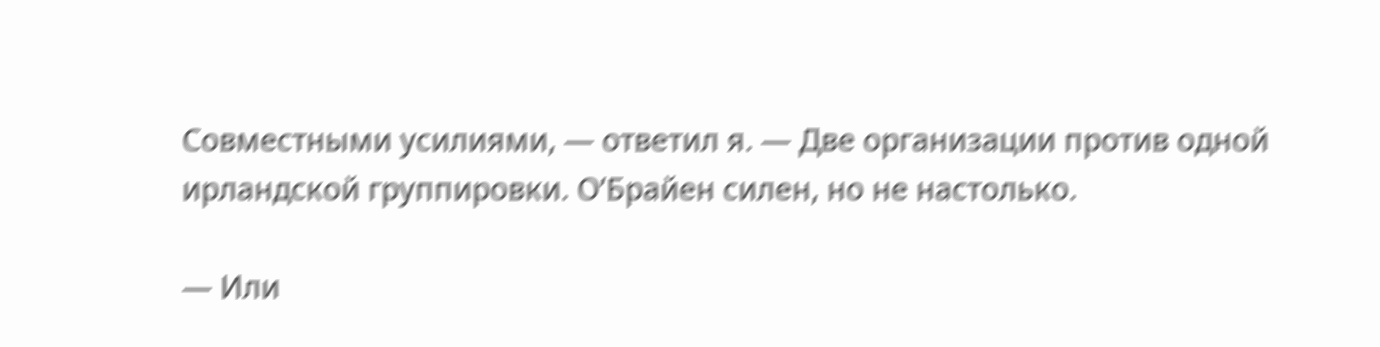Совместными усилиями, — ответил я. — Две организации против одной ирландской группировки. О’Брайен силен, но не настолько.

— Или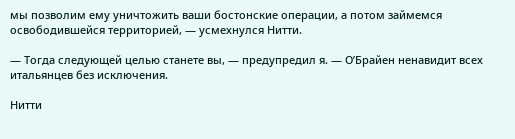мы позволим ему уничтожить ваши бостонские операции, а потом займемся освободившейся территорией, — усмехнулся Нитти.

— Тогда следующей целью станете вы, — предупредил я. — О’Брайен ненавидит всех итальянцев без исключения.

Нитти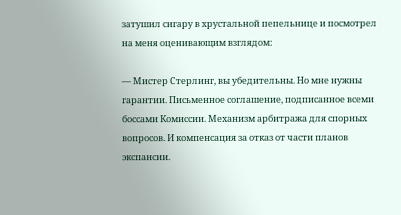затушил сигару в хрустальной пепельнице и посмотрел на меня оценивающим взглядом:

— Мистер Стерлинг, вы убедительны. Но мне нужны гарантии. Письменное соглашение, подписанное всеми боссами Комиссии. Механизм арбитража для спорных вопросов. И компенсация за отказ от части планов экспансии.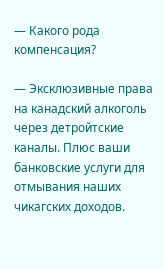— Какого рода компенсация?

— Эксклюзивные права на канадский алкоголь через детройтские каналы. Плюс ваши банковские услуги для отмывания наших чикагских доходов.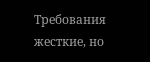Требования жесткие, но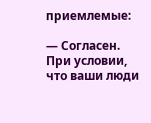приемлемые:

— Согласен. При условии, что ваши люди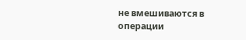не вмешиваются в операции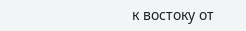к востоку от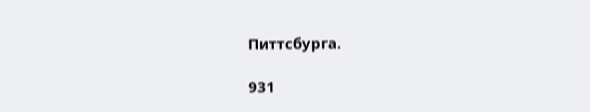Питтсбурга.

931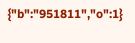{"b":"951811","o":1}